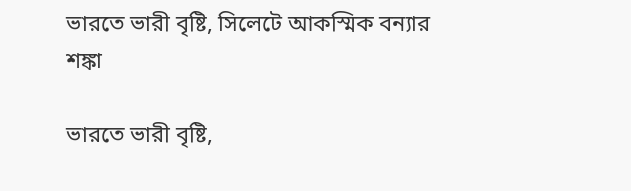ভারতে ভারী বৃষ্টি, সিলেটে আকস্মিক বন্যার শঙ্কা

ভারতে ভারী বৃষ্টি,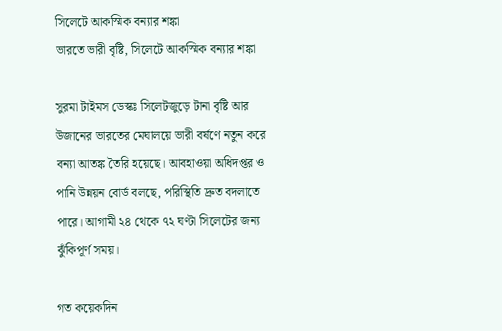সিলেটে আকস্মিক বন্যার শঙ্কা
ভারতে ভারী বৃষ্টি, সিলেটে আকস্মিক বন্যার শঙ্কা

সুরমা টাইমস ডেস্কঃ সিলেটজুড়ে টানা বৃষ্টি আর উজানের ভারতের মেঘালয়ে ভারী বর্ষণে নতুন করে বন্যা আতঙ্ক তৈরি হয়েছে। আবহাওয়া অধিদপ্তর ও পানি উন্নয়ন বোর্ড বলছে, পরিস্থিতি দ্রুত বদলাতে পারে। আগামী ২৪ থেকে ৭২ ঘণ্টা সিলেটের জন্য ঝুঁকিপূর্ণ সময়।

গত কয়েকদিন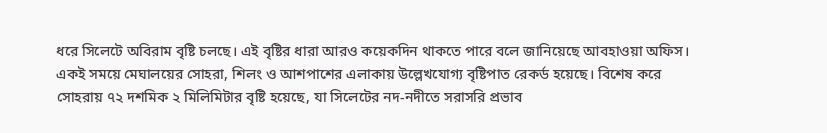ধরে সিলেটে অবিরাম বৃষ্টি চলছে। এই বৃষ্টির ধারা আরও কয়েকদিন থাকতে পারে বলে জানিয়েছে আবহাওয়া অফিস। একই সময়ে মেঘালয়ের সোহরা, শিলং ও আশপাশের এলাকায় উল্লেখযোগ্য বৃষ্টিপাত রেকর্ড হয়েছে। বিশেষ করে সোহরায় ৭২ দশমিক ২ মিলিমিটার বৃষ্টি হয়েছে, যা সিলেটের নদ-নদীতে সরাসরি প্রভাব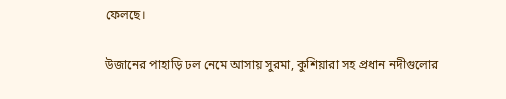ফেলছে।

উজানের পাহাড়ি ঢল নেমে আসায় সুরমা, কুশিয়ারা সহ প্রধান নদীগুলোর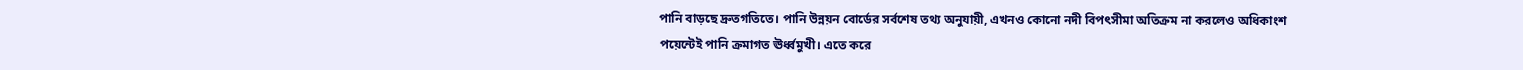পানি বাড়ছে দ্রুতগতিতে। পানি উন্নয়ন বোর্ডের সর্বশেষ তথ্য অনুযায়ী, এখনও কোনো নদী বিপৎসীমা অতিক্রম না করলেও অধিকাংশ পয়েন্টেই পানি ক্রমাগত ঊর্ধ্বমুখী। এতে করে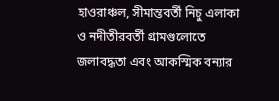হাওরাঞ্চল, সীমান্তবর্তী নিচু এলাকা ও নদীতীরবর্তী গ্রামগুলোতে জলাবদ্ধতা এবং আকস্মিক বন্যার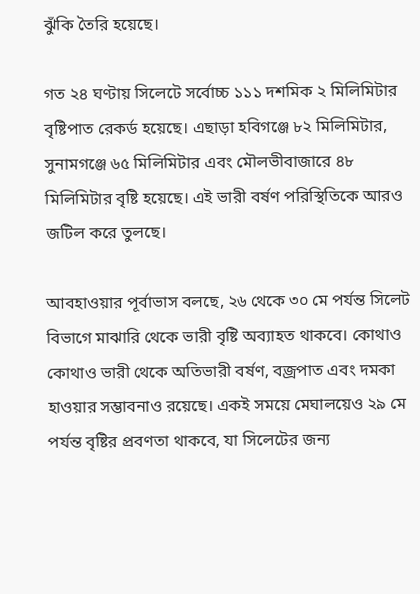ঝুঁকি তৈরি হয়েছে।

গত ২৪ ঘণ্টায় সিলেটে সর্বোচ্চ ১১১ দশমিক ২ মিলিমিটার বৃষ্টিপাত রেকর্ড হয়েছে। এছাড়া হবিগঞ্জে ৮২ মিলিমিটার, সুনামগঞ্জে ৬৫ মিলিমিটার এবং মৌলভীবাজারে ৪৮ মিলিমিটার বৃষ্টি হয়েছে। এই ভারী বর্ষণ পরিস্থিতিকে আরও জটিল করে তুলছে।

আবহাওয়ার পূর্বাভাস বলছে, ২৬ থেকে ৩০ মে পর্যন্ত সিলেট বিভাগে মাঝারি থেকে ভারী বৃষ্টি অব্যাহত থাকবে। কোথাও কোথাও ভারী থেকে অতিভারী বর্ষণ, বজ্রপাত এবং দমকা হাওয়ার সম্ভাবনাও রয়েছে। একই সময়ে মেঘালয়েও ২৯ মে পর্যন্ত বৃষ্টির প্রবণতা থাকবে, যা সিলেটের জন্য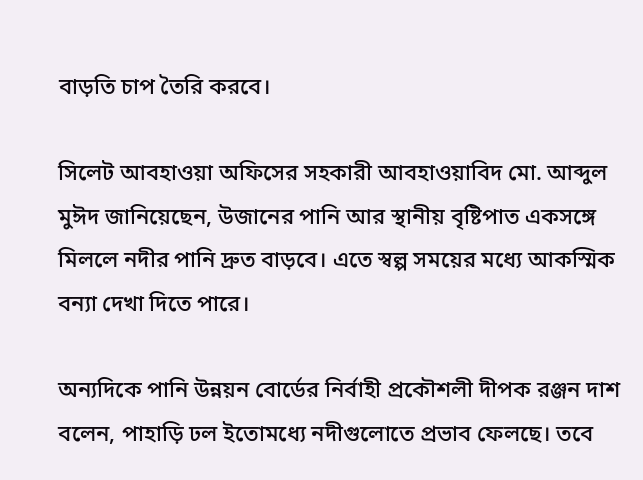বাড়তি চাপ তৈরি করবে।

সিলেট আবহাওয়া অফিসের সহকারী আবহাওয়াবিদ মো. আব্দুল মুঈদ জানিয়েছেন, উজানের পানি আর স্থানীয় বৃষ্টিপাত একসঙ্গে মিললে নদীর পানি দ্রুত বাড়বে। এতে স্বল্প সময়ের মধ্যে আকস্মিক বন্যা দেখা দিতে পারে।

অন্যদিকে পানি উন্নয়ন বোর্ডের নির্বাহী প্রকৌশলী দীপক রঞ্জন দাশ বলেন, পাহাড়ি ঢল ইতোমধ্যে নদীগুলোতে প্রভাব ফেলছে। তবে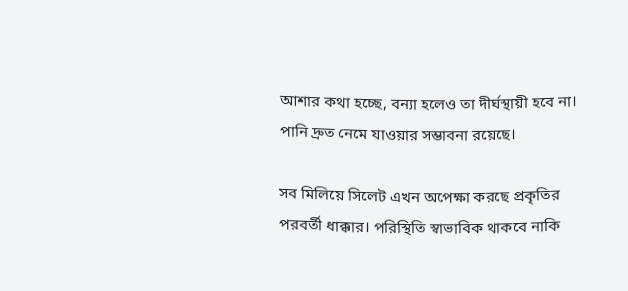আশার কথা হচ্ছে, বন্যা হলেও তা দীর্ঘস্থায়ী হবে না। পানি দ্রুত নেমে যাওয়ার সম্ভাবনা রয়েছে।

সব মিলিয়ে সিলেট এখন অপেক্ষা করছে প্রকৃতির পরবর্তী ধাক্কার। পরিস্থিতি স্বাভাবিক থাকবে নাকি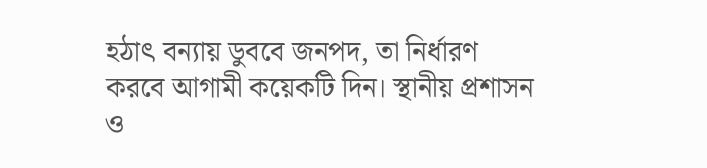হঠাৎ বন্যায় ডুববে জনপদ, তা নির্ধারণ করবে আগামী কয়েকটি দিন। স্থানীয় প্রশাসন ও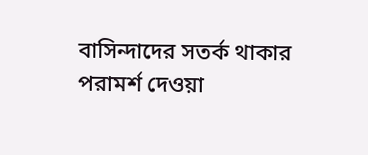বাসিন্দাদের সতর্ক থাকার পরামর্শ দেওয়া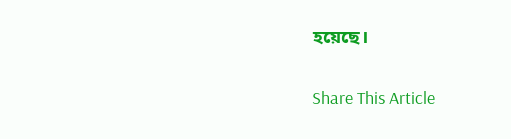হয়েছে।

Share This Article